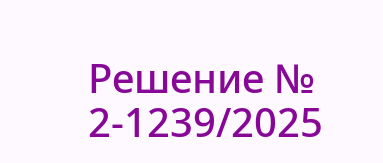Решение № 2-1239/2025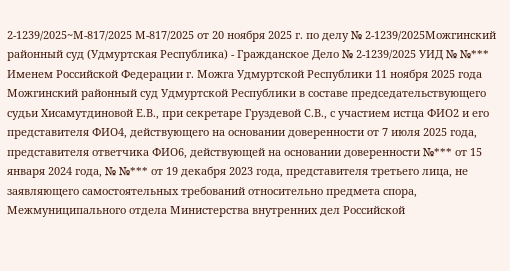2-1239/2025~М-817/2025 М-817/2025 от 20 ноября 2025 г. по делу № 2-1239/2025Можгинский районный суд (Удмуртская Республика) - Гражданское Дело № 2-1239/2025 УИД № №*** Именем Российской Федерации г. Можга Удмуртской Республики 11 ноября 2025 года Можгинский районный суд Удмуртской Республики в составе председательствующего судьи Хисамутдиновой Е.В., при секретаре Груздевой С.В., с участием истца ФИО2 и его представителя ФИО4, действующего на основании доверенности от 7 июля 2025 года, представителя ответчика ФИО6, действующей на основании доверенности №*** от 15 января 2024 года, № №*** от 19 декабря 2023 года, представителя третьего лица, не заявляющего самостоятельных требований относительно предмета спора, Межмуниципального отдела Министерства внутренних дел Российской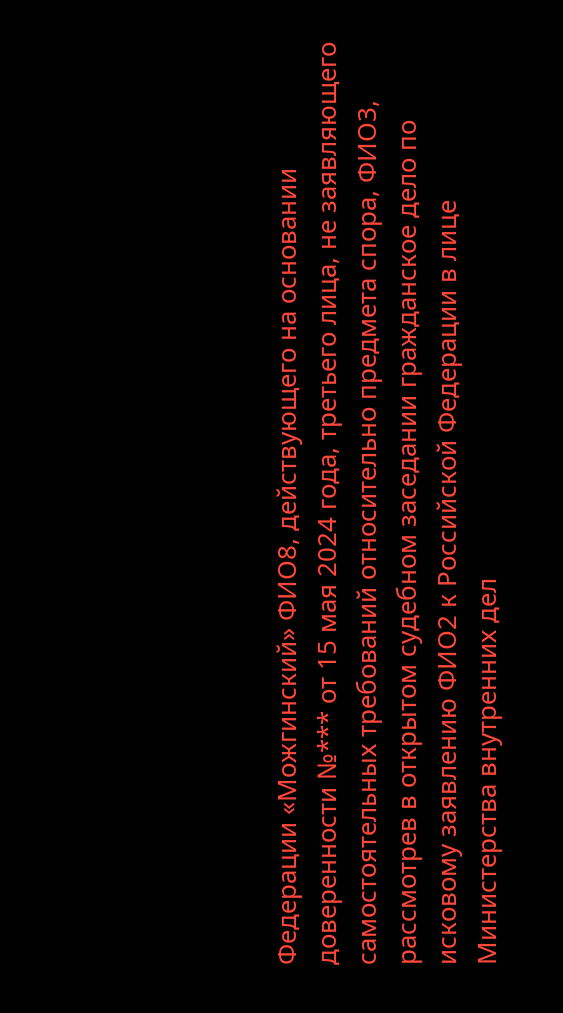Федерации «Можгинский» ФИО8, действующего на основании доверенности №*** от 15 мая 2024 года, третьего лица, не заявляющего самостоятельных требований относительно предмета спора, ФИО3, рассмотрев в открытом судебном заседании гражданское дело по исковому заявлению ФИО2 к Российской Федерации в лице Министерства внутренних дел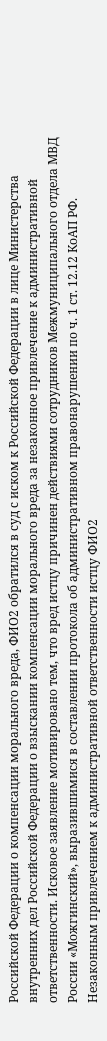Российской Федерации о компенсации морального вреда, ФИО2 обратился в суд с иском к Российской Федерации в лице Министерства внутренних дел Российской Федерации о взыскании компенсации морального вреда за незаконное привлечение к административной ответственности. Исковое заявление мотивировано тем, что вред истцу причинен действиями сотрудников Межмуниципального отдела МВД России «Можгинский», выразившимися в составлении протокола об административном правонарушении по ч. 1 ст. 12.12 КоАП РФ. Незаконным привлечением к административной ответственности истцу ФИО2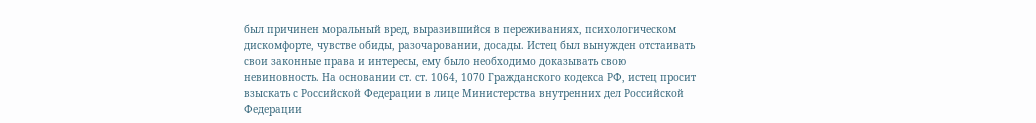был причинен моральный вред, выразившийся в переживаниях, психологическом дискомфорте, чувстве обиды, разочаровании, досады. Истец был вынужден отстаивать свои законные права и интересы, ему было необходимо доказывать свою невиновность. На основании ст. ст. 1064, 1070 Гражданского кодекса РФ, истец просит взыскать с Российской Федерации в лице Министерства внутренних дел Российской Федерации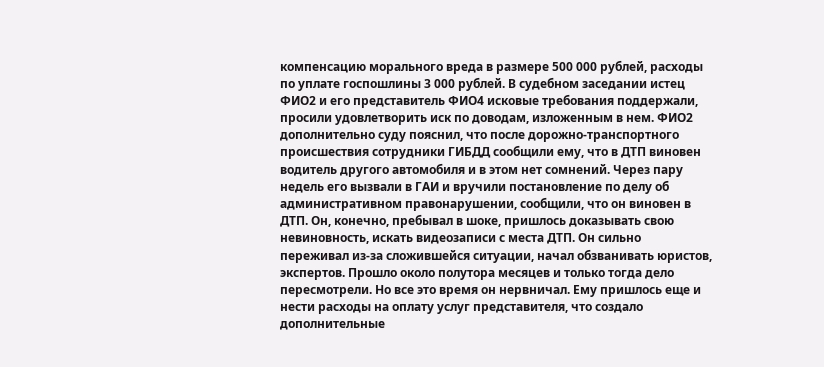компенсацию морального вреда в размере 500 000 рублей, расходы по уплате госпошлины 3 000 рублей. В судебном заседании истец ФИО2 и его представитель ФИО4 исковые требования поддержали, просили удовлетворить иск по доводам, изложенным в нем. ФИО2 дополнительно суду пояснил, что после дорожно-транспортного происшествия сотрудники ГИБДД сообщили ему, что в ДТП виновен водитель другого автомобиля и в этом нет сомнений. Через пару недель его вызвали в ГАИ и вручили постановление по делу об административном правонарушении, сообщили, что он виновен в ДТП. Он, конечно, пребывал в шоке, пришлось доказывать свою невиновность, искать видеозаписи с места ДТП. Он сильно переживал из-за сложившейся ситуации, начал обзванивать юристов, экспертов. Прошло около полутора месяцев и только тогда дело пересмотрели. Но все это время он нервничал. Ему пришлось еще и нести расходы на оплату услуг представителя, что создало дополнительные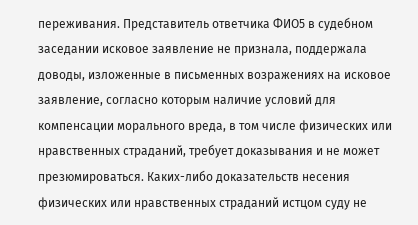переживания. Представитель ответчика ФИО5 в судебном заседании исковое заявление не признала, поддержала доводы, изложенные в письменных возражениях на исковое заявление, согласно которым наличие условий для компенсации морального вреда, в том числе физических или нравственных страданий, требует доказывания и не может презюмироваться. Каких-либо доказательств несения физических или нравственных страданий истцом суду не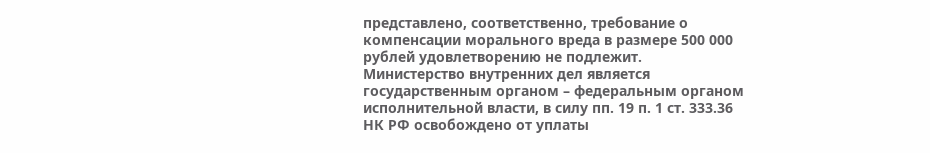представлено, соответственно, требование о компенсации морального вреда в размере 500 000 рублей удовлетворению не подлежит. Министерство внутренних дел является государственным органом – федеральным органом исполнительной власти, в силу пп. 19 п. 1 ст. 333.36 НК РФ освобождено от уплаты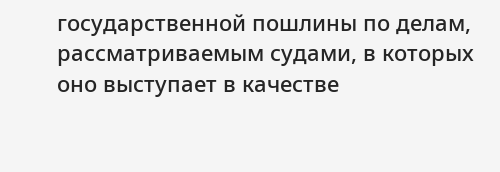государственной пошлины по делам, рассматриваемым судами, в которых оно выступает в качестве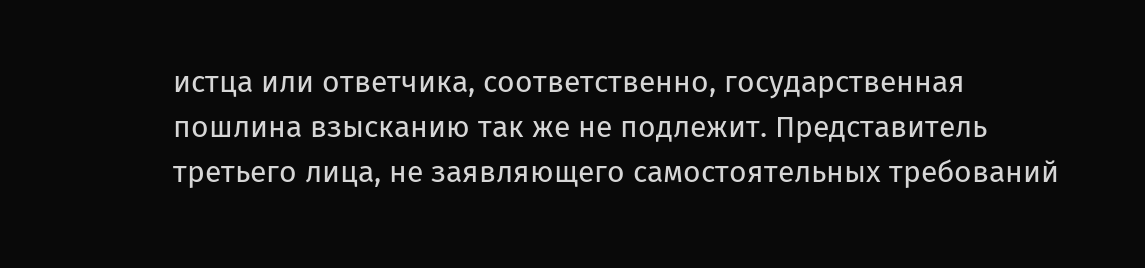истца или ответчика, соответственно, государственная пошлина взысканию так же не подлежит. Представитель третьего лица, не заявляющего самостоятельных требований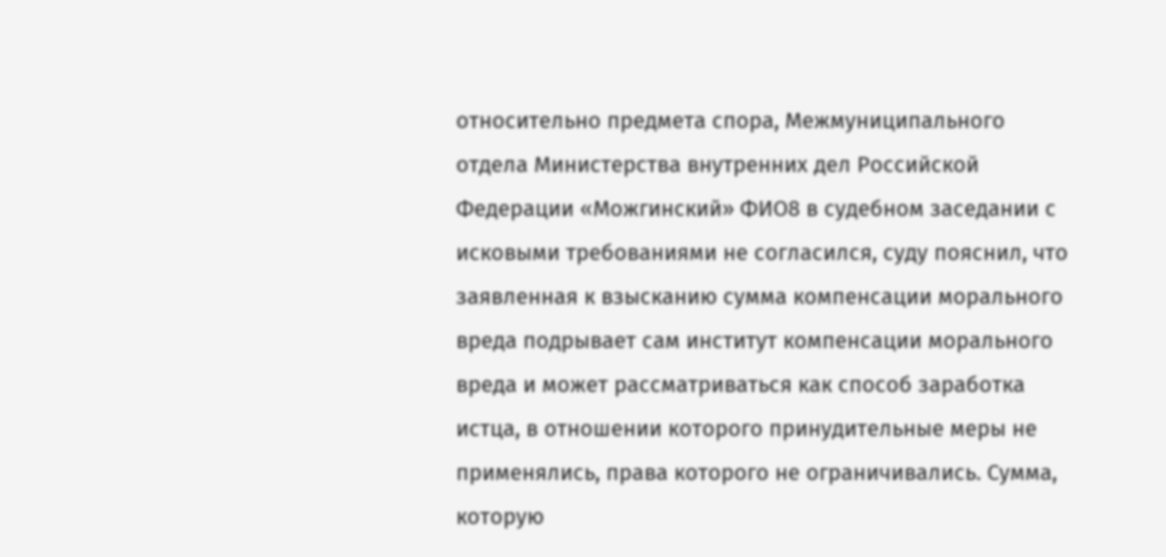относительно предмета спора, Межмуниципального отдела Министерства внутренних дел Российской Федерации «Можгинский» ФИО8 в судебном заседании с исковыми требованиями не согласился, суду пояснил, что заявленная к взысканию сумма компенсации морального вреда подрывает сам институт компенсации морального вреда и может рассматриваться как способ заработка истца, в отношении которого принудительные меры не применялись, права которого не ограничивались. Сумма, которую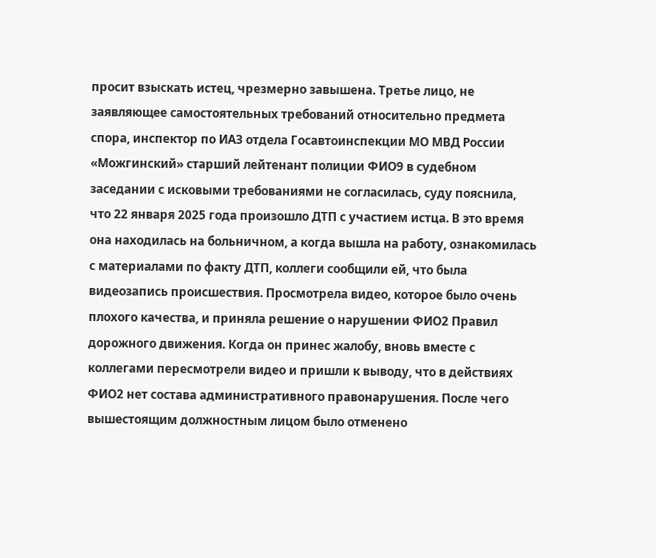просит взыскать истец, чрезмерно завышена. Третье лицо, не заявляющее самостоятельных требований относительно предмета спора, инспектор по ИАЗ отдела Госавтоинспекции МО МВД России «Можгинский» старший лейтенант полиции ФИО9 в судебном заседании с исковыми требованиями не согласилась, суду пояснила, что 22 января 2025 года произошло ДТП с участием истца. В это время она находилась на больничном, а когда вышла на работу, ознакомилась с материалами по факту ДТП, коллеги сообщили ей, что была видеозапись происшествия. Просмотрела видео, которое было очень плохого качества, и приняла решение о нарушении ФИО2 Правил дорожного движения. Когда он принес жалобу, вновь вместе с коллегами пересмотрели видео и пришли к выводу, что в действиях ФИО2 нет состава административного правонарушения. После чего вышестоящим должностным лицом было отменено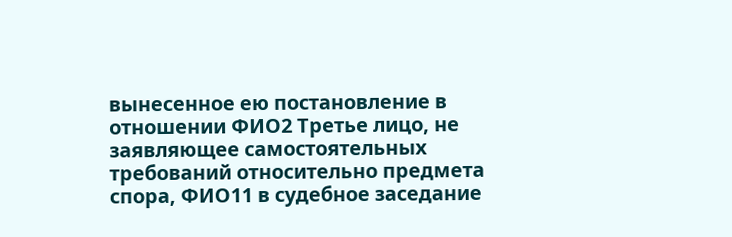вынесенное ею постановление в отношении ФИО2 Третье лицо, не заявляющее самостоятельных требований относительно предмета спора, ФИО11 в судебное заседание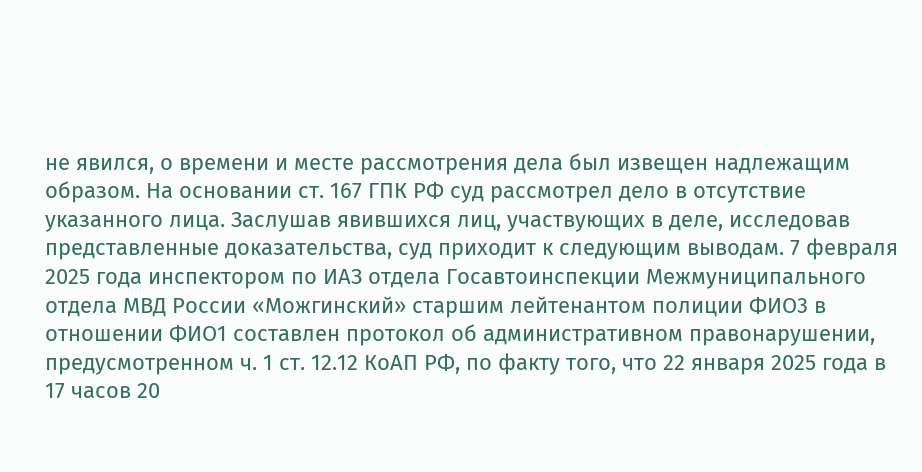не явился, о времени и месте рассмотрения дела был извещен надлежащим образом. На основании ст. 167 ГПК РФ суд рассмотрел дело в отсутствие указанного лица. Заслушав явившихся лиц, участвующих в деле, исследовав представленные доказательства, суд приходит к следующим выводам. 7 февраля 2025 года инспектором по ИАЗ отдела Госавтоинспекции Межмуниципального отдела МВД России «Можгинский» старшим лейтенантом полиции ФИО3 в отношении ФИО1 составлен протокол об административном правонарушении, предусмотренном ч. 1 ст. 12.12 КоАП РФ, по факту того, что 22 января 2025 года в 17 часов 20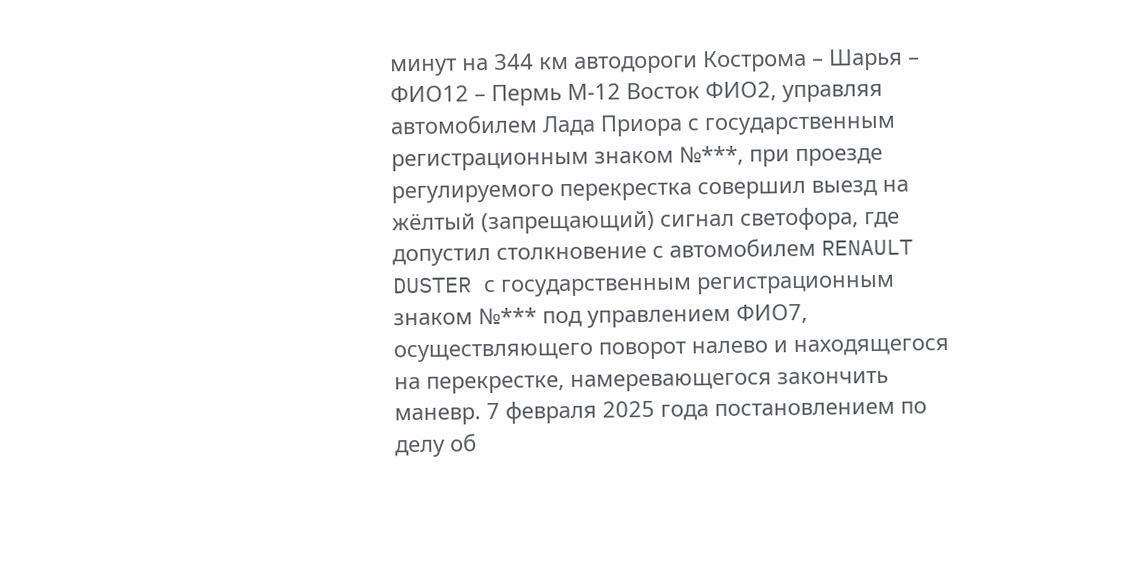минут на 344 км автодороги Кострома – Шарья – ФИО12 – Пермь М-12 Восток ФИО2, управляя автомобилем Лада Приора с государственным регистрационным знаком №***, при проезде регулируемого перекрестка совершил выезд на жёлтый (запрещающий) сигнал светофора, где допустил столкновение с автомобилем RENAULT DUSTER с государственным регистрационным знаком №*** под управлением ФИО7, осуществляющего поворот налево и находящегося на перекрестке, намеревающегося закончить маневр. 7 февраля 2025 года постановлением по делу об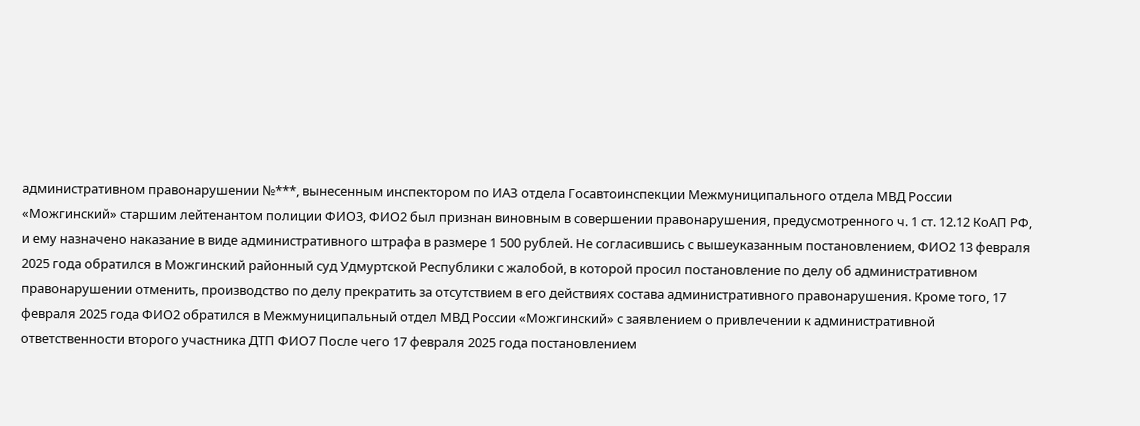административном правонарушении №***, вынесенным инспектором по ИАЗ отдела Госавтоинспекции Межмуниципального отдела МВД России «Можгинский» старшим лейтенантом полиции ФИО3, ФИО2 был признан виновным в совершении правонарушения, предусмотренного ч. 1 ст. 12.12 КоАП РФ, и ему назначено наказание в виде административного штрафа в размере 1 500 рублей. Не согласившись с вышеуказанным постановлением, ФИО2 13 февраля 2025 года обратился в Можгинский районный суд Удмуртской Республики с жалобой, в которой просил постановление по делу об административном правонарушении отменить, производство по делу прекратить за отсутствием в его действиях состава административного правонарушения. Кроме того, 17 февраля 2025 года ФИО2 обратился в Межмуниципальный отдел МВД России «Можгинский» с заявлением о привлечении к административной ответственности второго участника ДТП ФИО7 После чего 17 февраля 2025 года постановлением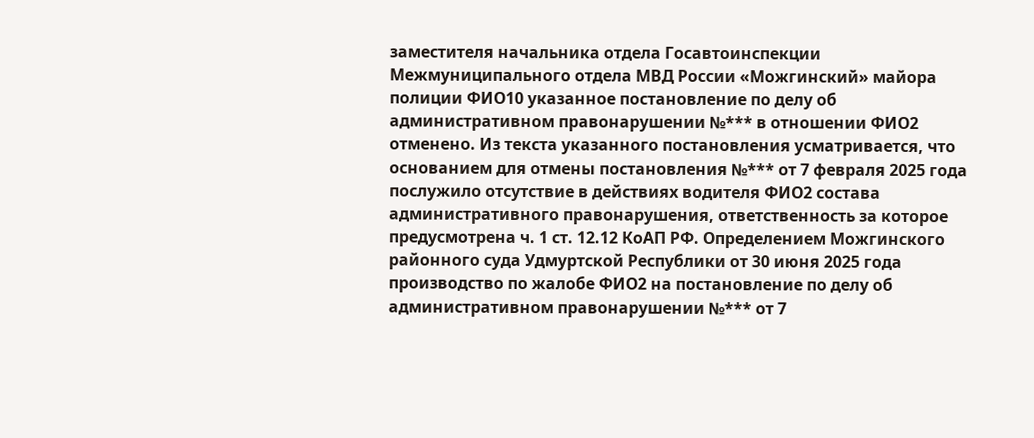заместителя начальника отдела Госавтоинспекции Межмуниципального отдела МВД России «Можгинский» майора полиции ФИО10 указанное постановление по делу об административном правонарушении №*** в отношении ФИО2 отменено. Из текста указанного постановления усматривается, что основанием для отмены постановления №*** от 7 февраля 2025 года послужило отсутствие в действиях водителя ФИО2 состава административного правонарушения, ответственность за которое предусмотрена ч. 1 ст. 12.12 КоАП РФ. Определением Можгинского районного суда Удмуртской Республики от 30 июня 2025 года производство по жалобе ФИО2 на постановление по делу об административном правонарушении №*** от 7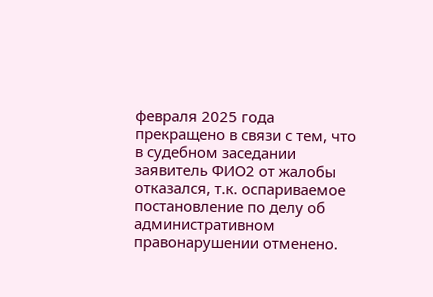февраля 2025 года прекращено в связи с тем, что в судебном заседании заявитель ФИО2 от жалобы отказался, т.к. оспариваемое постановление по делу об административном правонарушении отменено.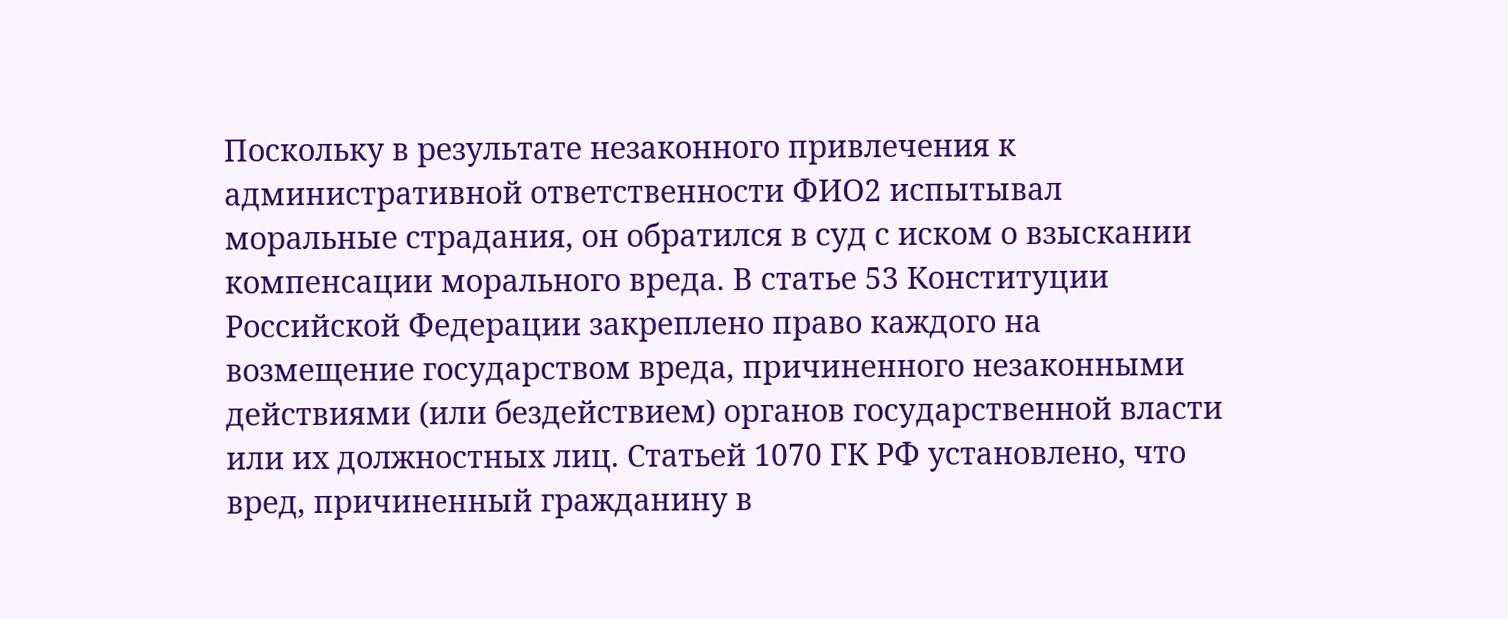Поскольку в результате незаконного привлечения к административной ответственности ФИО2 испытывал моральные страдания, он обратился в суд с иском о взыскании компенсации морального вреда. В статье 53 Конституции Российской Федерации закреплено право каждого на возмещение государством вреда, причиненного незаконными действиями (или бездействием) органов государственной власти или их должностных лиц. Статьей 1070 ГК РФ установлено, что вред, причиненный гражданину в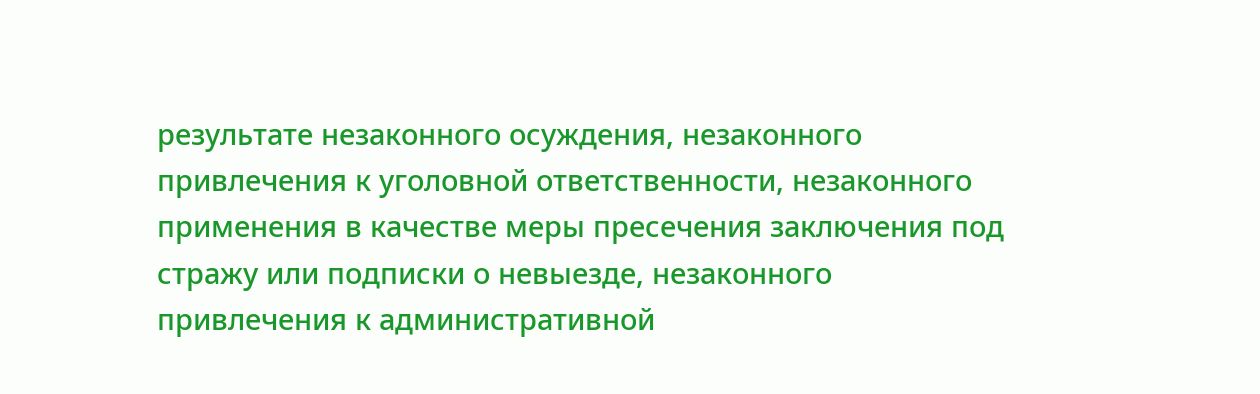результате незаконного осуждения, незаконного привлечения к уголовной ответственности, незаконного применения в качестве меры пресечения заключения под стражу или подписки о невыезде, незаконного привлечения к административной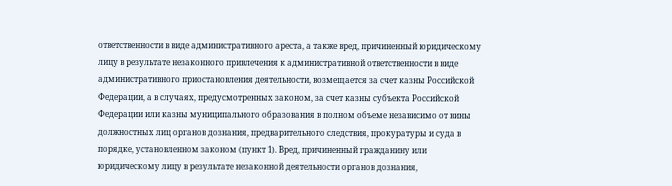ответственности в виде административного ареста, а также вред, причиненный юридическому лицу в результате незаконного привлечения к административной ответственности в виде административного приостановления деятельности, возмещается за счет казны Российской Федерации, а в случаях, предусмотренных законом, за счет казны субъекта Российской Федерации или казны муниципального образования в полном объеме независимо от вины должностных лиц органов дознания, предварительного следствия, прокуратуры и суда в порядке, установленном законом (пункт 1). Вред, причиненный гражданину или юридическому лицу в результате незаконной деятельности органов дознания,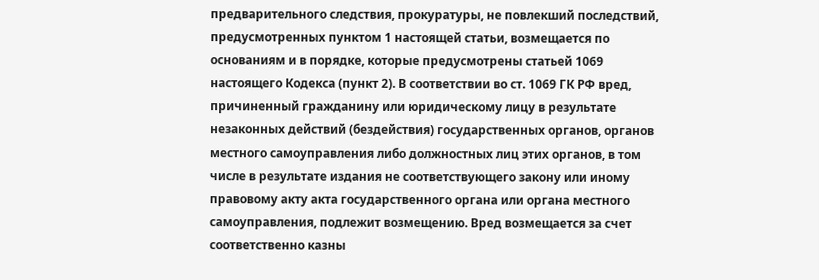предварительного следствия, прокуратуры, не повлекший последствий, предусмотренных пунктом 1 настоящей статьи, возмещается по основаниям и в порядке, которые предусмотрены статьей 1069 настоящего Кодекса (пункт 2). В соответствии во ст. 1069 ГК РФ вред, причиненный гражданину или юридическому лицу в результате незаконных действий (бездействия) государственных органов, органов местного самоуправления либо должностных лиц этих органов, в том числе в результате издания не соответствующего закону или иному правовому акту акта государственного органа или органа местного самоуправления, подлежит возмещению. Вред возмещается за счет соответственно казны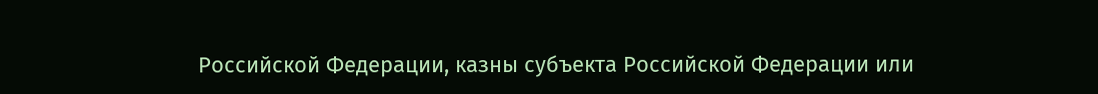Российской Федерации, казны субъекта Российской Федерации или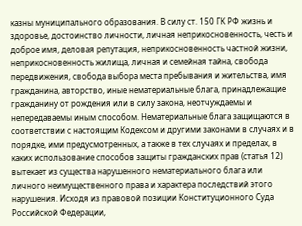казны муниципального образования. В силу ст. 150 ГК РФ жизнь и здоровье, достоинство личности, личная неприкосновенность, честь и доброе имя, деловая репутация, неприкосновенность частной жизни, неприкосновенность жилища, личная и семейная тайна, свобода передвижения, свобода выбора места пребывания и жительства, имя гражданина, авторство, иные нематериальные блага, принадлежащие гражданину от рождения или в силу закона, неотчуждаемы и непередаваемы иным способом. Нематериальные блага защищаются в соответствии с настоящим Кодексом и другими законами в случаях и в порядке, ими предусмотренных, а также в тех случаях и пределах, в каких использование способов защиты гражданских прав (статья 12) вытекает из существа нарушенного нематериального блага или личного неимущественного права и характера последствий этого нарушения. Исходя из правовой позиции Конституционного Суда Российской Федерации,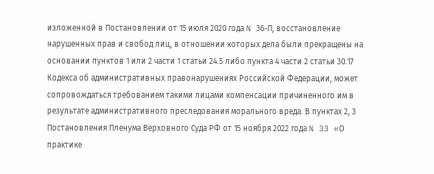изложенной в Постановлении от 15 июля 2020 года N 36-П, восстановление нарушенных прав и свобод лиц, в отношении которых дела были прекращены на основании пунктов 1 или 2 части 1 статьи 24.5 либо пункта 4 части 2 статьи 30.17 Кодекса об административных правонарушениях Российской Федерации, может сопровождаться требованием такими лицами компенсации причиненного им в результате административного преследования морального вреда. В пунктах 2, 3 Постановления Пленума Верховного Суда РФ от 15 ноября 2022 года N 33 «О практике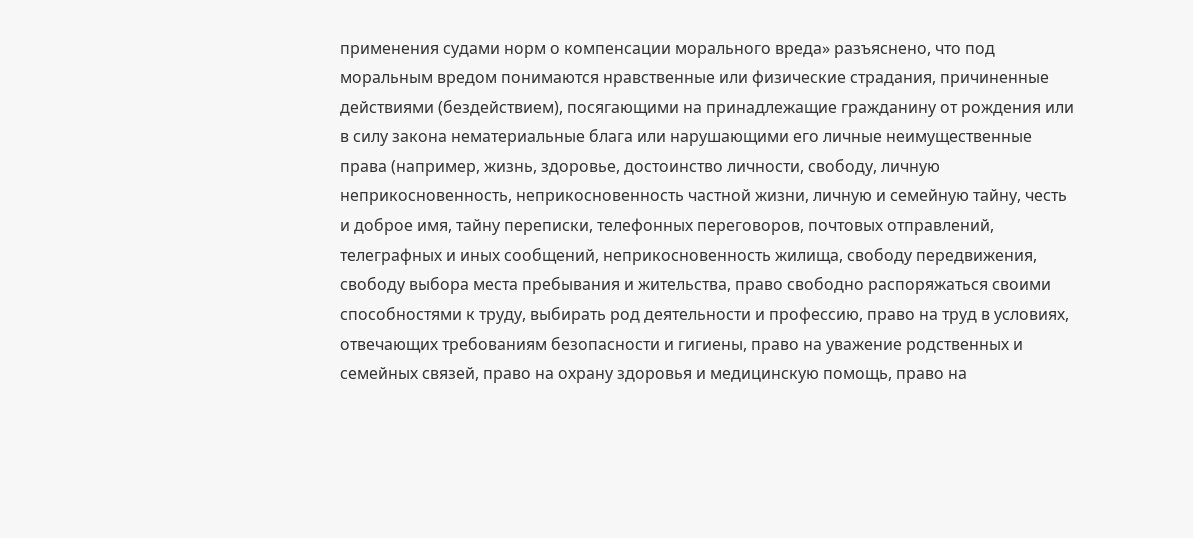применения судами норм о компенсации морального вреда» разъяснено, что под моральным вредом понимаются нравственные или физические страдания, причиненные действиями (бездействием), посягающими на принадлежащие гражданину от рождения или в силу закона нематериальные блага или нарушающими его личные неимущественные права (например, жизнь, здоровье, достоинство личности, свободу, личную неприкосновенность, неприкосновенность частной жизни, личную и семейную тайну, честь и доброе имя, тайну переписки, телефонных переговоров, почтовых отправлений, телеграфных и иных сообщений, неприкосновенность жилища, свободу передвижения, свободу выбора места пребывания и жительства, право свободно распоряжаться своими способностями к труду, выбирать род деятельности и профессию, право на труд в условиях, отвечающих требованиям безопасности и гигиены, право на уважение родственных и семейных связей, право на охрану здоровья и медицинскую помощь, право на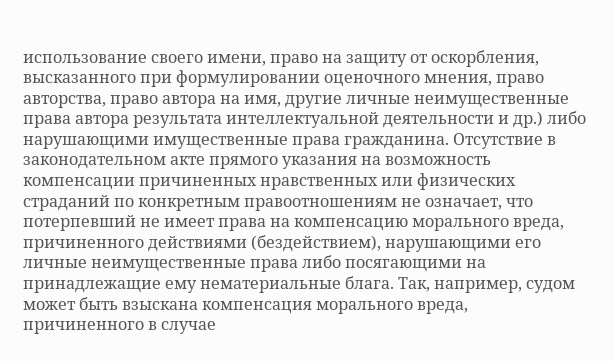использование своего имени, право на защиту от оскорбления, высказанного при формулировании оценочного мнения, право авторства, право автора на имя, другие личные неимущественные права автора результата интеллектуальной деятельности и др.) либо нарушающими имущественные права гражданина. Отсутствие в законодательном акте прямого указания на возможность компенсации причиненных нравственных или физических страданий по конкретным правоотношениям не означает, что потерпевший не имеет права на компенсацию морального вреда, причиненного действиями (бездействием), нарушающими его личные неимущественные права либо посягающими на принадлежащие ему нематериальные блага. Так, например, судом может быть взыскана компенсация морального вреда, причиненного в случае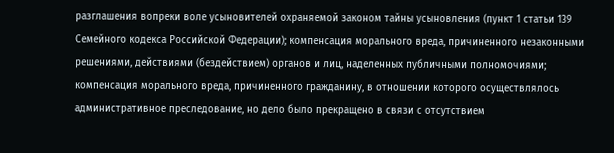разглашения вопреки воле усыновителей охраняемой законом тайны усыновления (пункт 1 статьи 139 Семейного кодекса Российской Федерации); компенсация морального вреда, причиненного незаконными решениями, действиями (бездействием) органов и лиц, наделенных публичными полномочиями; компенсация морального вреда, причиненного гражданину, в отношении которого осуществлялось административное преследование, но дело было прекращено в связи с отсутствием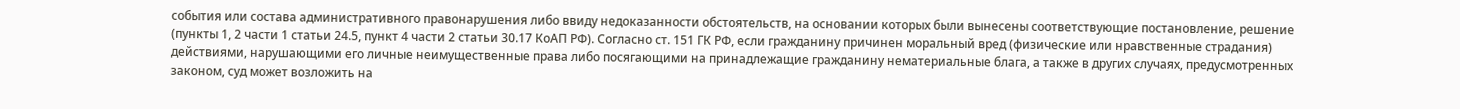события или состава административного правонарушения либо ввиду недоказанности обстоятельств, на основании которых были вынесены соответствующие постановление, решение (пункты 1, 2 части 1 статьи 24.5, пункт 4 части 2 статьи 30.17 КоАП РФ). Согласно ст. 151 ГК РФ, если гражданину причинен моральный вред (физические или нравственные страдания) действиями, нарушающими его личные неимущественные права либо посягающими на принадлежащие гражданину нематериальные блага, а также в других случаях, предусмотренных законом, суд может возложить на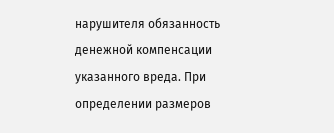нарушителя обязанность денежной компенсации указанного вреда. При определении размеров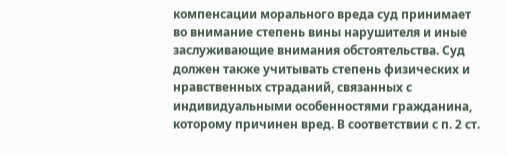компенсации морального вреда суд принимает во внимание степень вины нарушителя и иные заслуживающие внимания обстоятельства. Суд должен также учитывать степень физических и нравственных страданий, связанных с индивидуальными особенностями гражданина, которому причинен вред. В соответствии с п. 2 ст.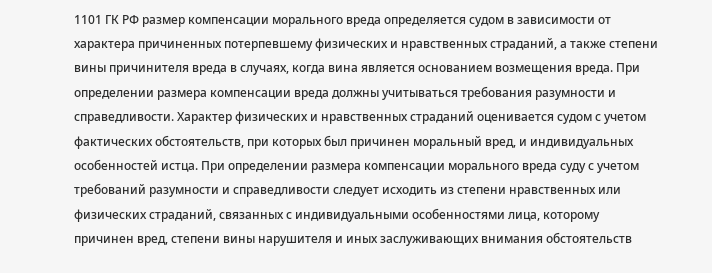1101 ГК РФ размер компенсации морального вреда определяется судом в зависимости от характера причиненных потерпевшему физических и нравственных страданий, а также степени вины причинителя вреда в случаях, когда вина является основанием возмещения вреда. При определении размера компенсации вреда должны учитываться требования разумности и справедливости. Характер физических и нравственных страданий оценивается судом с учетом фактических обстоятельств, при которых был причинен моральный вред, и индивидуальных особенностей истца. При определении размера компенсации морального вреда суду с учетом требований разумности и справедливости следует исходить из степени нравственных или физических страданий, связанных с индивидуальными особенностями лица, которому причинен вред, степени вины нарушителя и иных заслуживающих внимания обстоятельств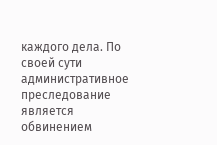каждого дела. По своей сути административное преследование является обвинением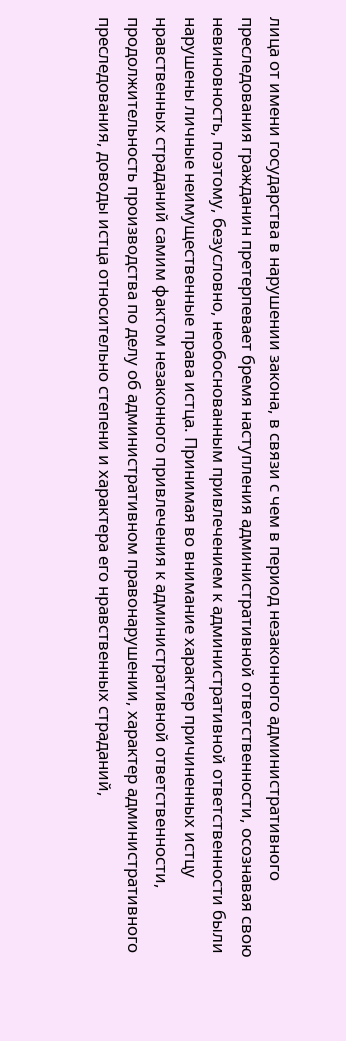лица от имени государства в нарушении закона, в связи с чем в период незаконного административного преследования гражданин претерпевает бремя наступления административной ответственности, осознавая свою невиновность, поэтому, безусловно, необоснованным привлечением к административной ответственности были нарушены личные неимущественные права истца. Принимая во внимание характер причиненных истцу нравственных страданий самим фактом незаконного привлечения к административной ответственности, продолжительность производства по делу об административном правонарушении, характер административного преследования, доводы истца относительно степени и характера его нравственных страданий,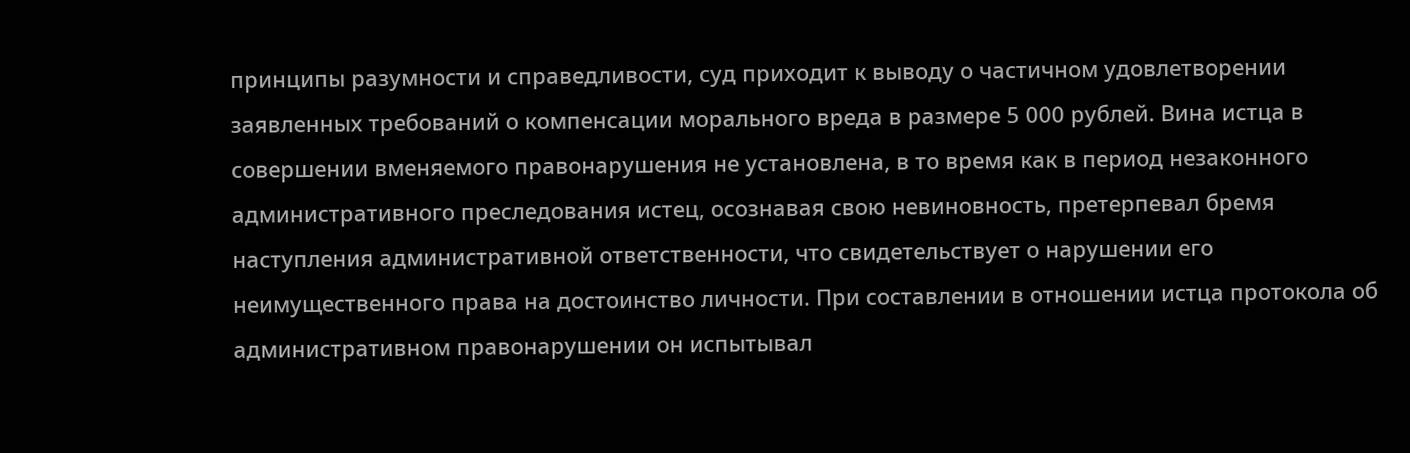принципы разумности и справедливости, суд приходит к выводу о частичном удовлетворении заявленных требований о компенсации морального вреда в размере 5 000 рублей. Вина истца в совершении вменяемого правонарушения не установлена, в то время как в период незаконного административного преследования истец, осознавая свою невиновность, претерпевал бремя наступления административной ответственности, что свидетельствует о нарушении его неимущественного права на достоинство личности. При составлении в отношении истца протокола об административном правонарушении он испытывал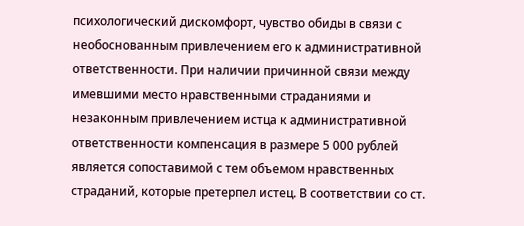психологический дискомфорт, чувство обиды в связи с необоснованным привлечением его к административной ответственности. При наличии причинной связи между имевшими место нравственными страданиями и незаконным привлечением истца к административной ответственности компенсация в размере 5 000 рублей является сопоставимой с тем объемом нравственных страданий, которые претерпел истец. В соответствии со ст.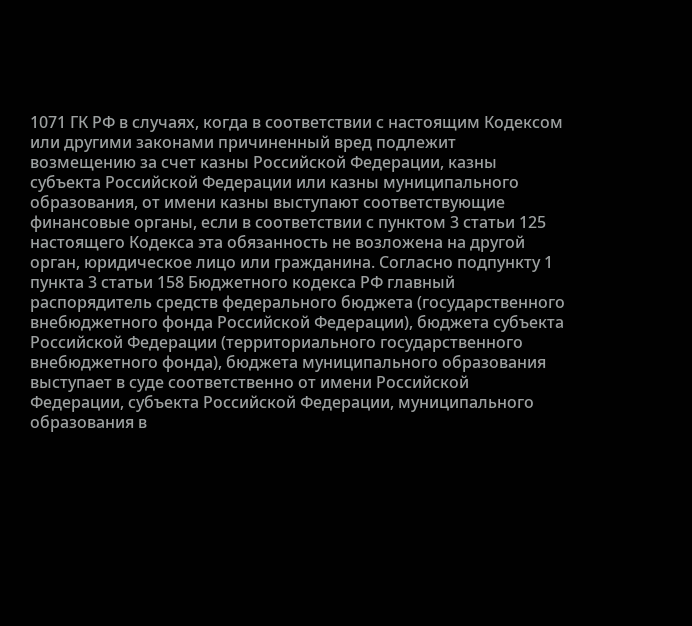1071 ГК РФ в случаях, когда в соответствии с настоящим Кодексом или другими законами причиненный вред подлежит возмещению за счет казны Российской Федерации, казны субъекта Российской Федерации или казны муниципального образования, от имени казны выступают соответствующие финансовые органы, если в соответствии с пунктом 3 статьи 125 настоящего Кодекса эта обязанность не возложена на другой орган, юридическое лицо или гражданина. Согласно подпункту 1 пункта 3 статьи 158 Бюджетного кодекса РФ главный распорядитель средств федерального бюджета (государственного внебюджетного фонда Российской Федерации), бюджета субъекта Российской Федерации (территориального государственного внебюджетного фонда), бюджета муниципального образования выступает в суде соответственно от имени Российской Федерации, субъекта Российской Федерации, муниципального образования в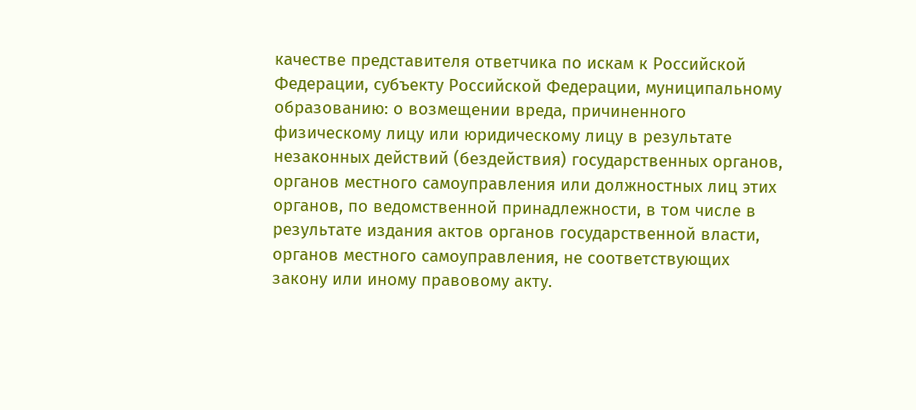качестве представителя ответчика по искам к Российской Федерации, субъекту Российской Федерации, муниципальному образованию: о возмещении вреда, причиненного физическому лицу или юридическому лицу в результате незаконных действий (бездействия) государственных органов, органов местного самоуправления или должностных лиц этих органов, по ведомственной принадлежности, в том числе в результате издания актов органов государственной власти, органов местного самоуправления, не соответствующих закону или иному правовому акту.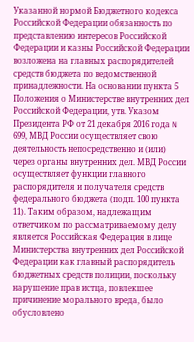Указанной нормой Бюджетного кодекса Российской Федерации обязанность по представлению интересов Российской Федерации и казны Российской Федерации возложена на главных распорядителей средств бюджета по ведомственной принадлежности. На основании пункта 5 Положения о Министерстве внутренних дел Российской Федерации, утв. Указом Президента РФ от 21 декабря 2016 года N 699, МВД России осуществляет свою деятельность непосредственно и (или) через органы внутренних дел. МВД России осуществляет функции главного распорядителя и получателя средств федерального бюджета (подп. 100 пункта 11). Таким образом, надлежащим ответчиком по рассматриваемому делу является Российская Федерация в лице Министерства внутренних дел Российской Федерации как главный распорядитель бюджетных средств полиции, поскольку нарушение прав истца, повлекшее причинение морального вреда, было обусловлено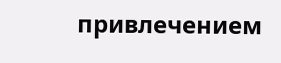привлечением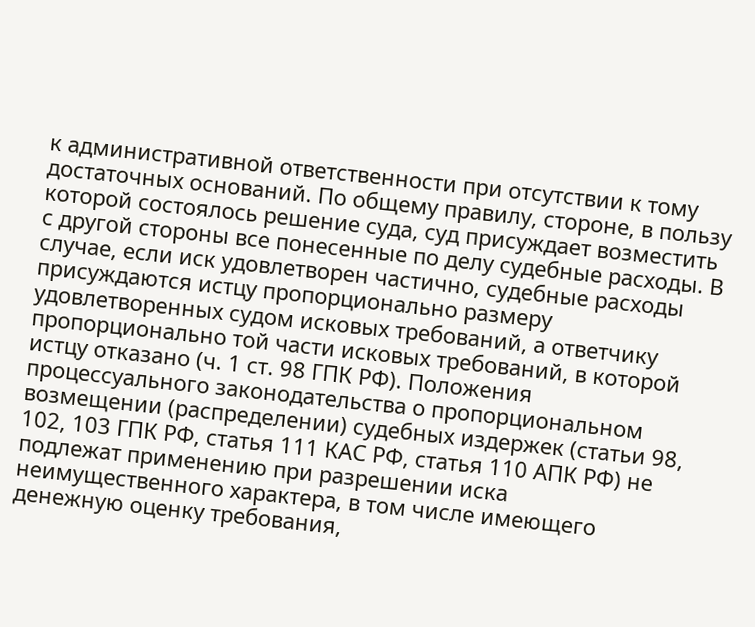к административной ответственности при отсутствии к тому достаточных оснований. По общему правилу, стороне, в пользу которой состоялось решение суда, суд присуждает возместить с другой стороны все понесенные по делу судебные расходы. В случае, если иск удовлетворен частично, судебные расходы присуждаются истцу пропорционально размеру удовлетворенных судом исковых требований, а ответчику пропорционально той части исковых требований, в которой истцу отказано (ч. 1 ст. 98 ГПК РФ). Положения процессуального законодательства о пропорциональном возмещении (распределении) судебных издержек (статьи 98, 102, 103 ГПК РФ, статья 111 КАС РФ, статья 110 АПК РФ) не подлежат применению при разрешении иска неимущественного характера, в том числе имеющего денежную оценку требования,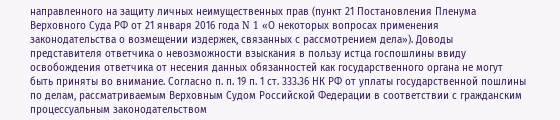направленного на защиту личных неимущественных прав (пункт 21 Постановления Пленума Верховного Суда РФ от 21 января 2016 года N 1 «О некоторых вопросах применения законодательства о возмещении издержек, связанных с рассмотрением дела»). Доводы представителя ответчика о невозможности взыскания в пользу истца госпошлины ввиду освобождения ответчика от несения данных обязанностей как государственного органа не могут быть приняты во внимание. Согласно п. п. 19 п. 1 ст. 333.36 НК РФ от уплаты государственной пошлины по делам, рассматриваемым Верховным Судом Российской Федерации в соответствии с гражданским процессуальным законодательством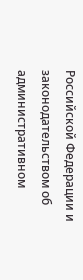Российской Федерации и законодательством об административном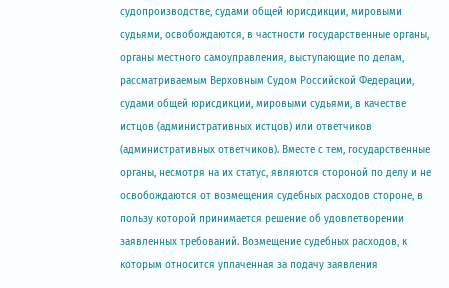судопроизводстве, судами общей юрисдикции, мировыми судьями, освобождаются, в частности государственные органы, органы местного самоуправления, выступающие по делам, рассматриваемым Верховным Судом Российской Федерации, судами общей юрисдикции, мировыми судьями, в качестве истцов (административных истцов) или ответчиков (административных ответчиков). Вместе с тем, государственные органы, несмотря на их статус, являются стороной по делу и не освобождаются от возмещения судебных расходов стороне, в пользу которой принимается решение об удовлетворении заявленных требований. Возмещение судебных расходов, к которым относится уплаченная за подачу заявления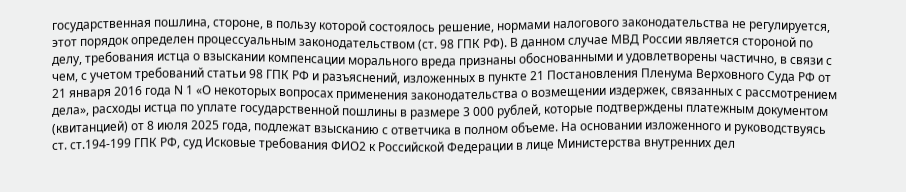государственная пошлина, стороне, в пользу которой состоялось решение, нормами налогового законодательства не регулируется, этот порядок определен процессуальным законодательством (ст. 98 ГПК РФ). В данном случае МВД России является стороной по делу, требования истца о взыскании компенсации морального вреда признаны обоснованными и удовлетворены частично, в связи с чем, с учетом требований статьи 98 ГПК РФ и разъяснений, изложенных в пункте 21 Постановления Пленума Верховного Суда РФ от 21 января 2016 года N 1 «О некоторых вопросах применения законодательства о возмещении издержек, связанных с рассмотрением дела», расходы истца по уплате государственной пошлины в размере 3 000 рублей, которые подтверждены платежным документом (квитанцией) от 8 июля 2025 года, подлежат взысканию с ответчика в полном объеме. На основании изложенного и руководствуясь ст. ст.194-199 ГПК РФ, суд Исковые требования ФИО2 к Российской Федерации в лице Министерства внутренних дел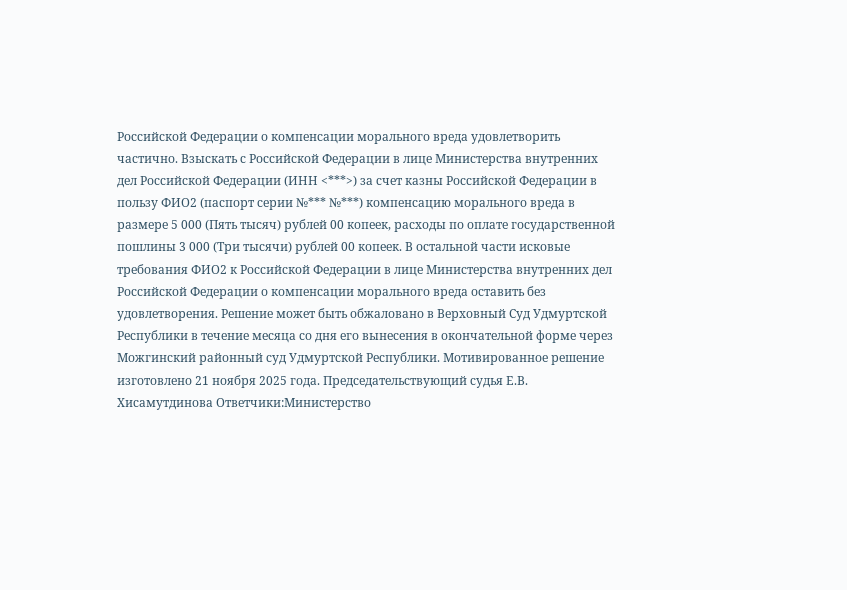Российской Федерации о компенсации морального вреда удовлетворить частично. Взыскать с Российской Федерации в лице Министерства внутренних дел Российской Федерации (ИНН <***>) за счет казны Российской Федерации в пользу ФИО2 (паспорт серии №*** №***) компенсацию морального вреда в размере 5 000 (Пять тысяч) рублей 00 копеек, расходы по оплате государственной пошлины 3 000 (Три тысячи) рублей 00 копеек. В остальной части исковые требования ФИО2 к Российской Федерации в лице Министерства внутренних дел Российской Федерации о компенсации морального вреда оставить без удовлетворения. Решение может быть обжаловано в Верховный Суд Удмуртской Республики в течение месяца со дня его вынесения в окончательной форме через Можгинский районный суд Удмуртской Республики. Мотивированное решение изготовлено 21 ноября 2025 года. Председательствующий судья Е.В. Хисамутдинова Ответчики:Министерство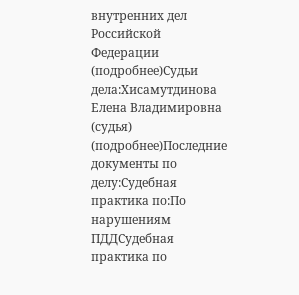внутренних дел Российской Федерации (подробнее)Судьи дела:Хисамутдинова Елена Владимировна (судья) (подробнее)Последние документы по делу:Судебная практика по:По нарушениям ПДДСудебная практика по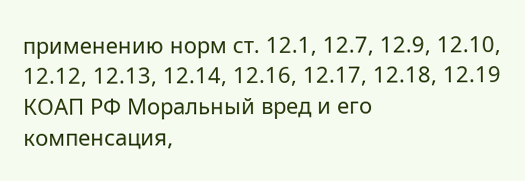применению норм ст. 12.1, 12.7, 12.9, 12.10, 12.12, 12.13, 12.14, 12.16, 12.17, 12.18, 12.19 КОАП РФ Моральный вред и его компенсация,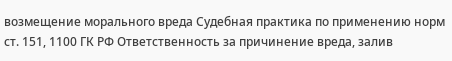возмещение морального вреда Судебная практика по применению норм ст. 151, 1100 ГК РФ Ответственность за причинение вреда, залив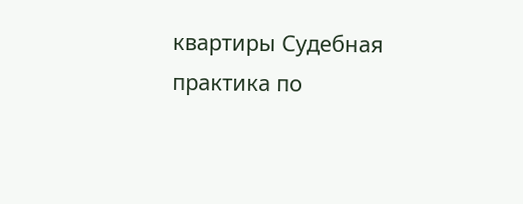квартиры Судебная практика по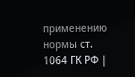применению нормы ст. 1064 ГК РФ |